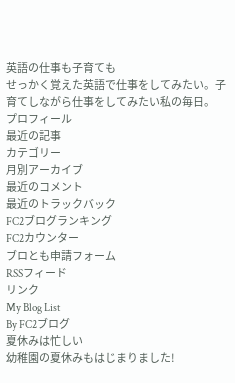英語の仕事も子育ても
せっかく覚えた英語で仕事をしてみたい。子育てしながら仕事をしてみたい私の毎日。
プロフィール
最近の記事
カテゴリー
月別アーカイブ
最近のコメント
最近のトラックバック
FC2ブログランキング
FC2カウンター
ブロとも申請フォーム
RSSフィード
リンク
My Blog List
By FC2ブログ
夏休みは忙しい
幼稚園の夏休みもはじまりました!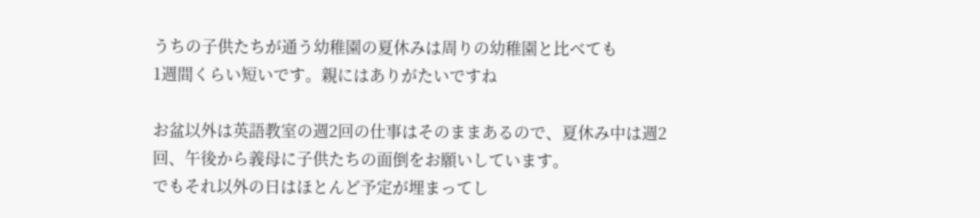うちの子供たちが通う幼稚園の夏休みは周りの幼稚園と比べても
1週間くらい短いです。親にはありがたいですね

お盆以外は英語教室の週2回の仕事はそのままあるので、夏休み中は週2回、午後から義母に子供たちの面倒をお願いしています。
でもそれ以外の日はほとんど予定が埋まってし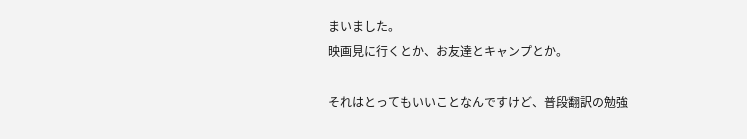まいました。
映画見に行くとか、お友達とキャンプとか。

それはとってもいいことなんですけど、普段翻訳の勉強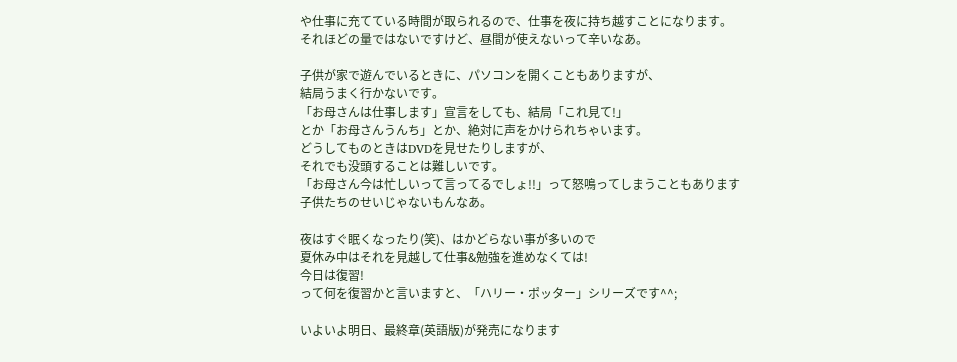や仕事に充てている時間が取られるので、仕事を夜に持ち越すことになります。
それほどの量ではないですけど、昼間が使えないって辛いなあ。

子供が家で遊んでいるときに、パソコンを開くこともありますが、
結局うまく行かないです。
「お母さんは仕事します」宣言をしても、結局「これ見て!」
とか「お母さんうんち」とか、絶対に声をかけられちゃいます。
どうしてものときはDVDを見せたりしますが、
それでも没頭することは難しいです。
「お母さん今は忙しいって言ってるでしょ!!」って怒鳴ってしまうこともあります
子供たちのせいじゃないもんなあ。

夜はすぐ眠くなったり(笑)、はかどらない事が多いので
夏休み中はそれを見越して仕事&勉強を進めなくては!
今日は復習!
って何を復習かと言いますと、「ハリー・ポッター」シリーズです^^;

いよいよ明日、最終章(英語版)が発売になります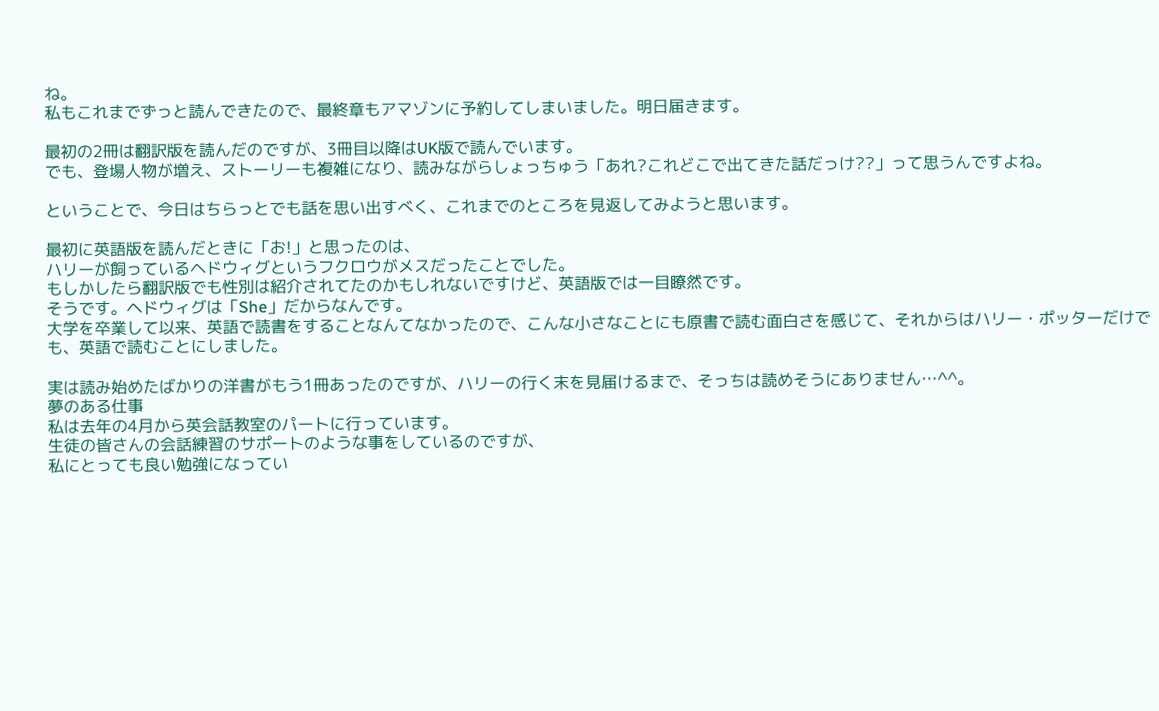ね。
私もこれまでずっと読んできたので、最終章もアマゾンに予約してしまいました。明日届きます。

最初の2冊は翻訳版を読んだのですが、3冊目以降はUK版で読んでいます。
でも、登場人物が増え、ストーリーも複雑になり、読みながらしょっちゅう「あれ?これどこで出てきた話だっけ??」って思うんですよね。

ということで、今日はちらっとでも話を思い出すべく、これまでのところを見返してみようと思います。

最初に英語版を読んだときに「お!」と思ったのは、
ハリーが飼っているヘドウィグというフクロウがメスだったことでした。
もしかしたら翻訳版でも性別は紹介されてたのかもしれないですけど、英語版では一目瞭然です。
そうです。ヘドウィグは「She」だからなんです。
大学を卒業して以来、英語で読書をすることなんてなかったので、こんな小さなことにも原書で読む面白さを感じて、それからはハリー・ポッターだけでも、英語で読むことにしました。

実は読み始めたばかりの洋書がもう1冊あったのですが、ハリーの行く末を見届けるまで、そっちは読めそうにありません…^^。
夢のある仕事
私は去年の4月から英会話教室のパートに行っています。
生徒の皆さんの会話練習のサポートのような事をしているのですが、
私にとっても良い勉強になってい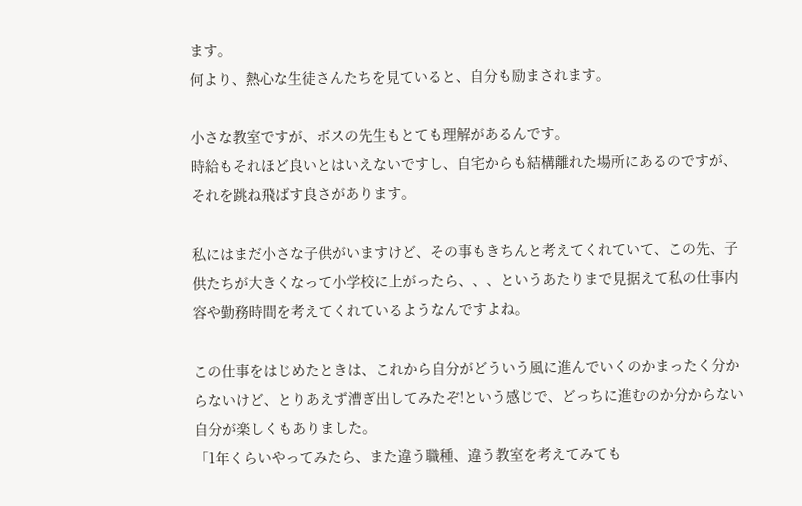ます。
何より、熱心な生徒さんたちを見ていると、自分も励まされます。

小さな教室ですが、ボスの先生もとても理解があるんです。
時給もそれほど良いとはいえないですし、自宅からも結構離れた場所にあるのですが、それを跳ね飛ばす良さがあります。

私にはまだ小さな子供がいますけど、その事もきちんと考えてくれていて、この先、子供たちが大きくなって小学校に上がったら、、、というあたりまで見据えて私の仕事内容や勤務時間を考えてくれているようなんですよね。

この仕事をはじめたときは、これから自分がどういう風に進んでいくのかまったく分からないけど、とりあえず漕ぎ出してみたぞ!という感じで、どっちに進むのか分からない自分が楽しくもありました。
「1年くらいやってみたら、また違う職種、違う教室を考えてみても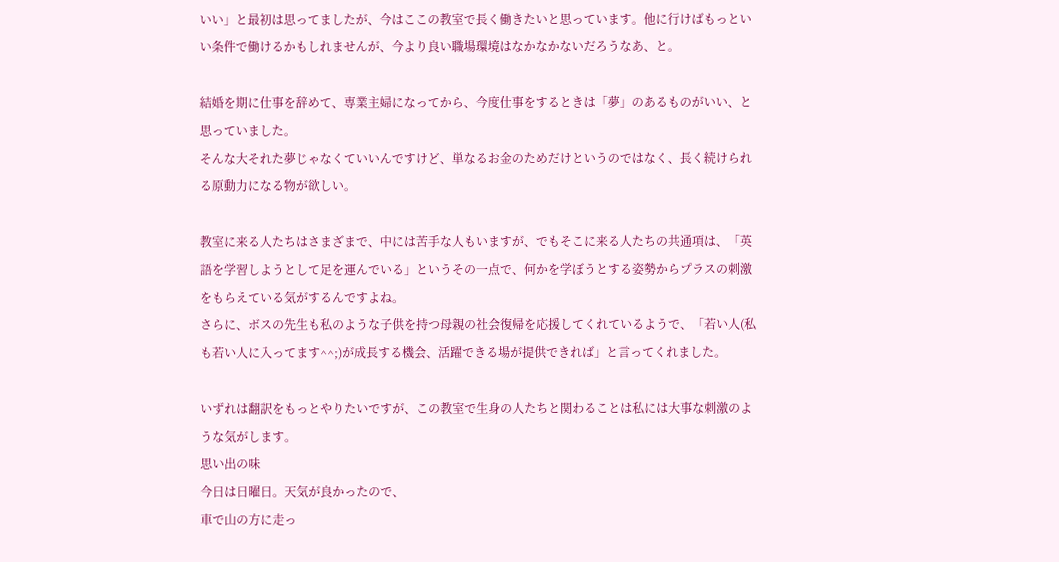いい」と最初は思ってましたが、今はここの教室で長く働きたいと思っています。他に行けばもっといい条件で働けるかもしれませんが、今より良い職場環境はなかなかないだろうなあ、と。

結婚を期に仕事を辞めて、専業主婦になってから、今度仕事をするときは「夢」のあるものがいい、と思っていました。
そんな大それた夢じゃなくていいんですけど、単なるお金のためだけというのではなく、長く続けられる原動力になる物が欲しい。

教室に来る人たちはさまざまで、中には苦手な人もいますが、でもそこに来る人たちの共通項は、「英語を学習しようとして足を運んでいる」というその一点で、何かを学ぼうとする姿勢からプラスの刺激をもらえている気がするんですよね。
さらに、ボスの先生も私のような子供を持つ母親の社会復帰を応援してくれているようで、「若い人(私も若い人に入ってます^^;)が成長する機会、活躍できる場が提供できれば」と言ってくれました。

いずれは翻訳をもっとやりたいですが、この教室で生身の人たちと関わることは私には大事な刺激のような気がします。
思い出の味
今日は日曜日。天気が良かったので、
車で山の方に走っ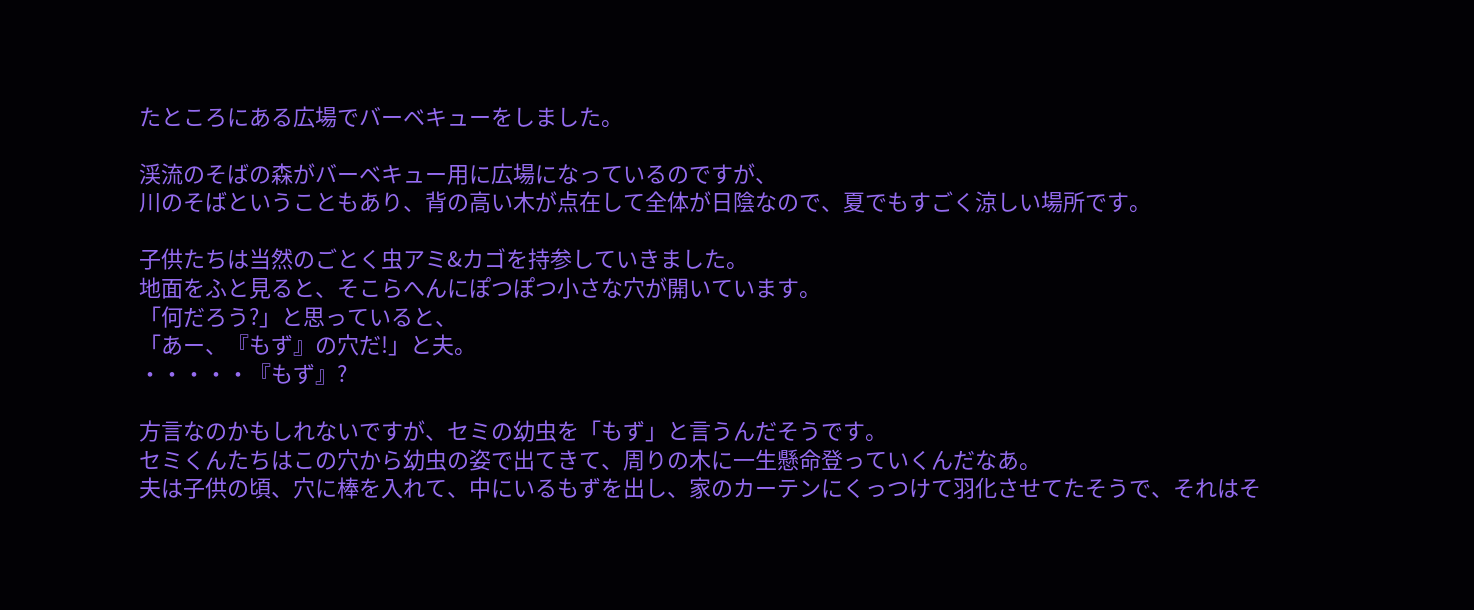たところにある広場でバーベキューをしました。

渓流のそばの森がバーベキュー用に広場になっているのですが、
川のそばということもあり、背の高い木が点在して全体が日陰なので、夏でもすごく涼しい場所です。

子供たちは当然のごとく虫アミ&カゴを持参していきました。
地面をふと見ると、そこらへんにぽつぽつ小さな穴が開いています。
「何だろう?」と思っていると、
「あー、『もず』の穴だ!」と夫。
・・・・・『もず』?

方言なのかもしれないですが、セミの幼虫を「もず」と言うんだそうです。
セミくんたちはこの穴から幼虫の姿で出てきて、周りの木に一生懸命登っていくんだなあ。
夫は子供の頃、穴に棒を入れて、中にいるもずを出し、家のカーテンにくっつけて羽化させてたそうで、それはそ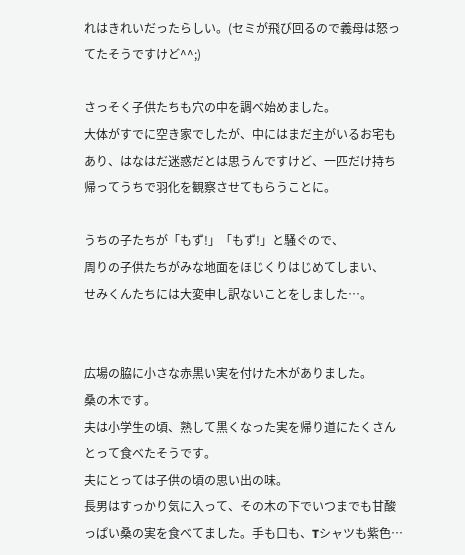れはきれいだったらしい。(セミが飛び回るので義母は怒ってたそうですけど^^;)

さっそく子供たちも穴の中を調べ始めました。
大体がすでに空き家でしたが、中にはまだ主がいるお宅もあり、はなはだ迷惑だとは思うんですけど、一匹だけ持ち帰ってうちで羽化を観察させてもらうことに。

うちの子たちが「もず!」「もず!」と騒ぐので、
周りの子供たちがみな地面をほじくりはじめてしまい、
せみくんたちには大変申し訳ないことをしました…。


広場の脇に小さな赤黒い実を付けた木がありました。
桑の木です。
夫は小学生の頃、熟して黒くなった実を帰り道にたくさんとって食べたそうです。
夫にとっては子供の頃の思い出の味。
長男はすっかり気に入って、その木の下でいつまでも甘酸っぱい桑の実を食べてました。手も口も、Tシャツも紫色…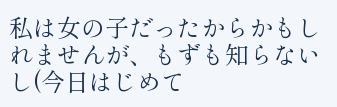私は女の子だったからかもしれませんが、もずも知らないし(今日はじめて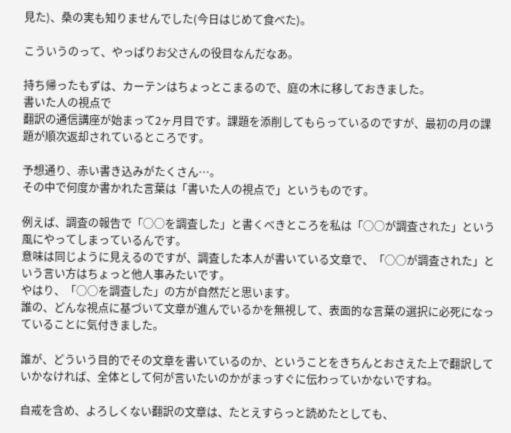見た)、桑の実も知りませんでした(今日はじめて食べた)。

こういうのって、やっぱりお父さんの役目なんだなあ。

持ち帰ったもずは、カーテンはちょっとこまるので、庭の木に移しておきました。
書いた人の視点で
翻訳の通信講座が始まって2ヶ月目です。課題を添削してもらっているのですが、最初の月の課題が順次返却されているところです。

予想通り、赤い書き込みがたくさん…。
その中で何度か書かれた言葉は「書いた人の視点で」というものです。

例えば、調査の報告で「○○を調査した」と書くべきところを私は「○○が調査された」という風にやってしまっているんです。
意味は同じように見えるのですが、調査した本人が書いている文章で、「○○が調査された」という言い方はちょっと他人事みたいです。
やはり、「○○を調査した」の方が自然だと思います。
誰の、どんな視点に基づいて文章が進んでいるかを無視して、表面的な言葉の選択に必死になっていることに気付きました。

誰が、どういう目的でその文章を書いているのか、ということをきちんとおさえた上で翻訳していかなければ、全体として何が言いたいのかがまっすぐに伝わっていかないですね。

自戒を含め、よろしくない翻訳の文章は、たとえすらっと読めたとしても、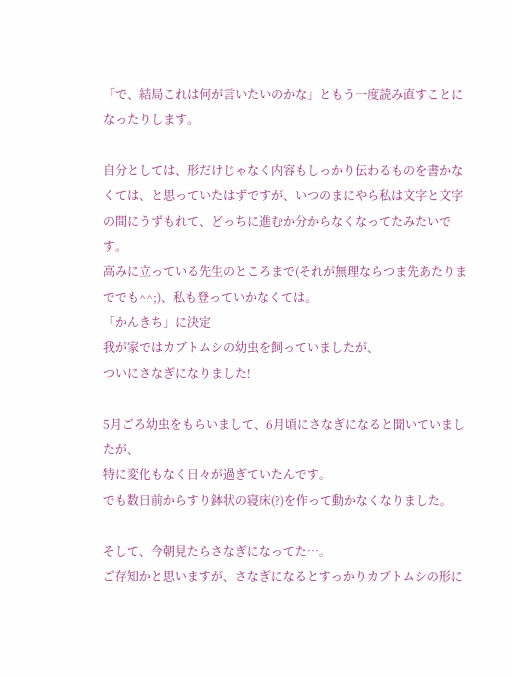「で、結局これは何が言いたいのかな」ともう一度読み直すことになったりします。

自分としては、形だけじゃなく内容もしっかり伝わるものを書かなくては、と思っていたはずですが、いつのまにやら私は文字と文字の間にうずもれて、どっちに進むか分からなくなってたみたいです。
高みに立っている先生のところまで(それが無理ならつま先あたりまででも^^;)、私も登っていかなくては。
「かんきち」に決定
我が家ではカブトムシの幼虫を飼っていましたが、
ついにさなぎになりました!

5月ごろ幼虫をもらいまして、6月頃にさなぎになると聞いていましたが、
特に変化もなく日々が過ぎていたんです。
でも数日前からすり鉢状の寝床(?)を作って動かなくなりました。

そして、今朝見たらさなぎになってた…。
ご存知かと思いますが、さなぎになるとすっかりカブトムシの形に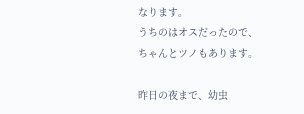なります。
うちのはオスだったので、ちゃんとツノもあります。

昨日の夜まで、幼虫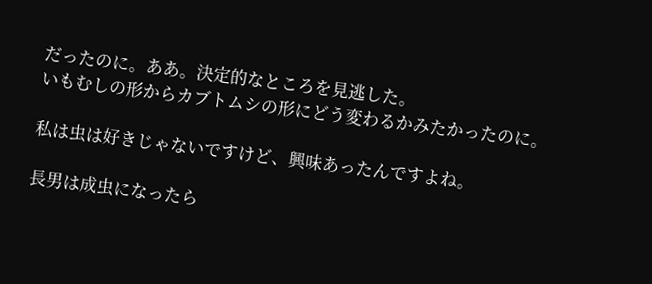だったのに。ああ。決定的なところを見逃した。
いもむしの形からカブトムシの形にどう変わるかみたかったのに。

私は虫は好きじゃないですけど、興味あったんですよね。

長男は成虫になったら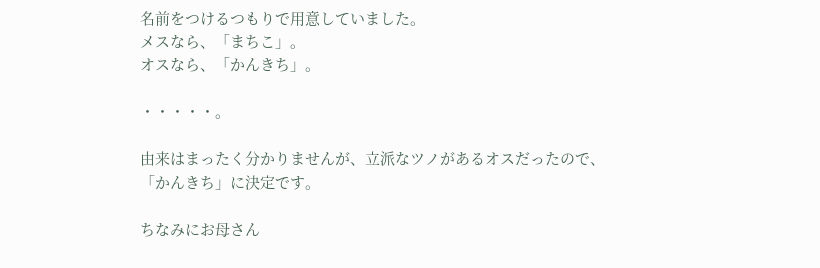名前をつけるつもりで用意していました。
メスなら、「まちこ」。
オスなら、「かんきち」。

・・・・・。

由来はまったく分かりませんが、立派なツノがあるオスだったので、
「かんきち」に決定です。

ちなみにお母さん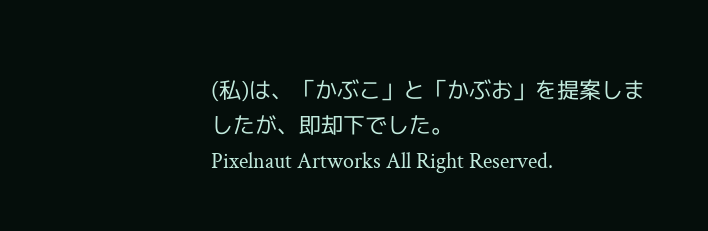(私)は、「かぶこ」と「かぶお」を提案しましたが、即却下でした。
Pixelnaut Artworks All Right Reserved.